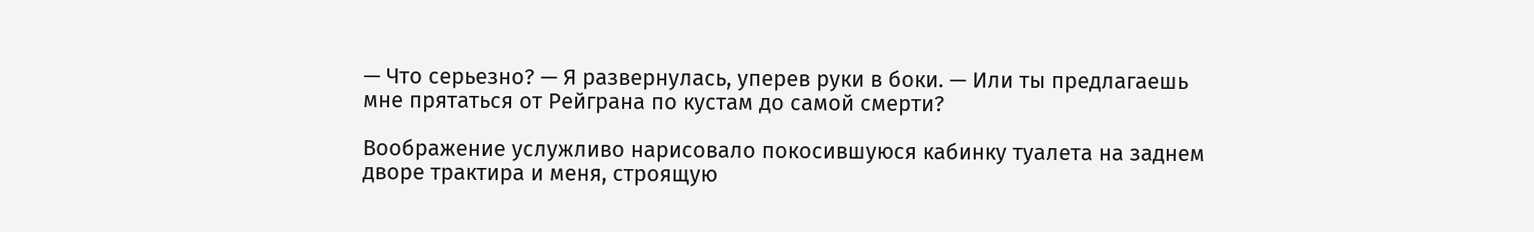— Что серьезно? — Я развернулась, уперев руки в боки. — Или ты предлагаешь мне прятаться от Рейграна по кустам до самой смерти?

Воображение услужливо нарисовало покосившуюся кабинку туалета на заднем дворе трактира и меня, строящую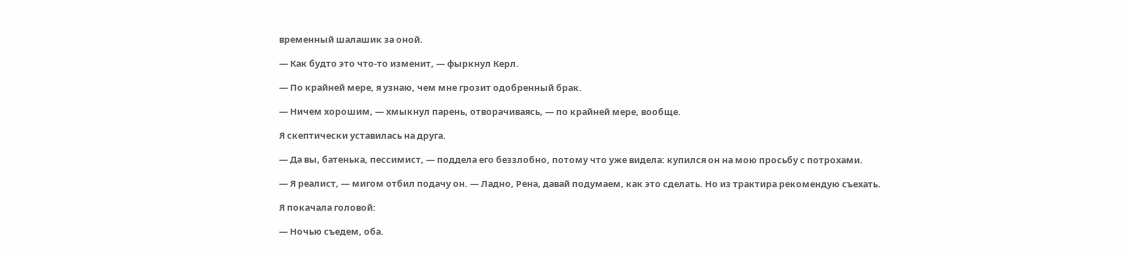временный шалашик за оной.

— Как будто это что-то изменит, — фыркнул Керл.

— По крайней мере, я узнаю, чем мне грозит одобренный брак.

— Ничем хорошим, — хмыкнул парень, отворачиваясь, — по крайней мере, вообще.

Я скептически уставилась на друга.

— Да вы, батенька, пессимист, — поддела его беззлобно, потому что уже видела: купился он на мою просьбу с потрохами.

— Я реалист, — мигом отбил подачу он. — Ладно, Рена, давай подумаем, как это сделать. Но из трактира рекомендую съехать.

Я покачала головой:

— Ночью съедем, оба.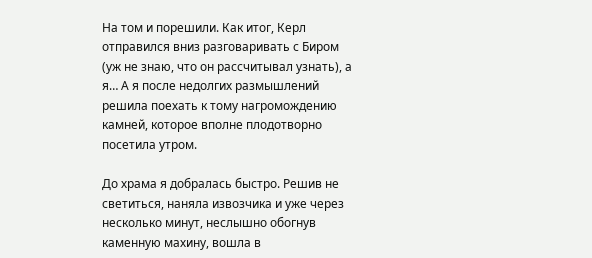На том и порешили. Как итог, Керл отправился вниз разговаривать с Биром (уж не знаю, что он рассчитывал узнать), а я… А я после недолгих размышлений решила поехать к тому нагромождению камней, которое вполне плодотворно посетила утром.

До храма я добралась быстро. Решив не светиться, наняла извозчика и уже через несколько минут, неслышно обогнув каменную махину, вошла в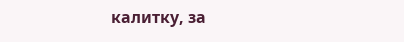калитку, за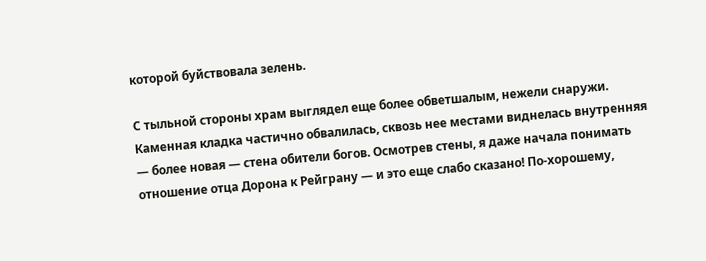которой буйствовала зелень.

С тыльной стороны храм выглядел еще более обветшалым, нежели снаружи. Каменная кладка частично обвалилась, сквозь нее местами виднелась внутренняя — более новая — стена обители богов. Осмотрев стены, я даже начала понимать отношение отца Дорона к Рейграну — и это еще слабо сказано! По-хорошему,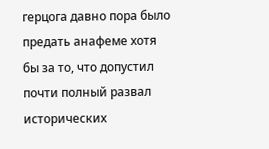герцога давно пора было предать анафеме хотя бы за то, что допустил почти полный развал исторических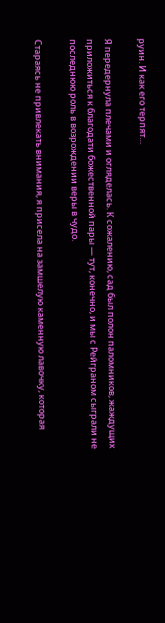руин. И как его терпят…

Я передернула плечами и огляделась. К сожалению, сад был полон паломников, жаждущих приложиться к благодати божественной пары — тут, конечно, и мы с Рейграном сыграли не последнюю роль в возрождении веры в чудо.

Стараясь не привлекать внимания, я присела на замшелую каменную лавочку, которая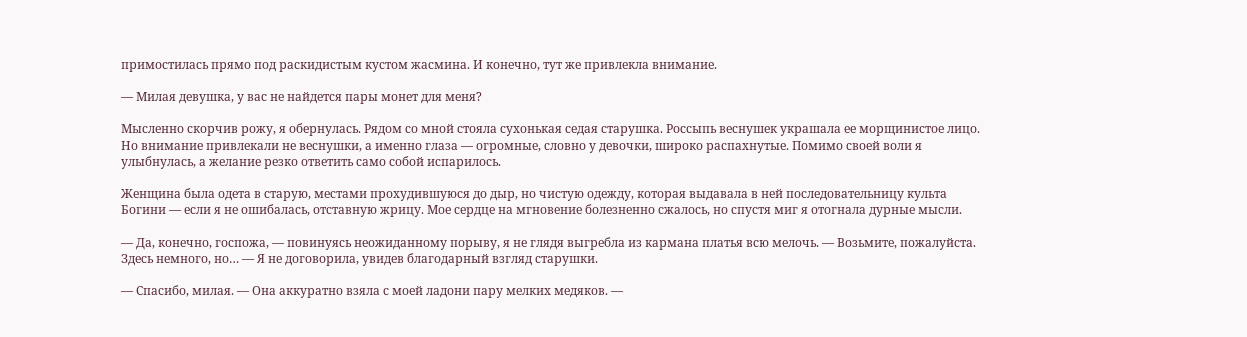примостилась прямо под раскидистым кустом жасмина. И конечно, тут же привлекла внимание.

— Милая девушка, у вас не найдется пары монет для меня?

Мысленно скорчив рожу, я обернулась. Рядом со мной стояла сухонькая седая старушка. Россыпь веснушек украшала ее морщинистое лицо. Но внимание привлекали не веснушки, а именно глаза — огромные, словно у девочки, широко распахнутые. Помимо своей воли я улыбнулась, а желание резко ответить само собой испарилось.

Женщина была одета в старую, местами прохудившуюся до дыр, но чистую одежду, которая выдавала в ней последовательницу культа Богини — если я не ошибалась, отставную жрицу. Мое сердце на мгновение болезненно сжалось, но спустя миг я отогнала дурные мысли.

— Да, конечно, госпожа, — повинуясь неожиданному порыву, я не глядя выгребла из кармана платья всю мелочь. — Возьмите, пожалуйста. Здесь немного, но… — Я не договорила, увидев благодарный взгляд старушки.

— Спасибо, милая. — Она аккуратно взяла с моей ладони пару мелких медяков. —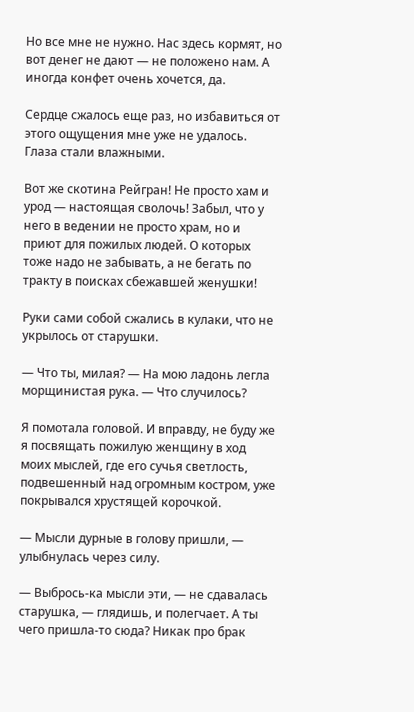Но все мне не нужно. Нас здесь кормят, но вот денег не дают — не положено нам. А иногда конфет очень хочется, да.

Сердце сжалось еще раз, но избавиться от этого ощущения мне уже не удалось. Глаза стали влажными.

Вот же скотина Рейгран! Не просто хам и урод — настоящая сволочь! Забыл, что у него в ведении не просто храм, но и приют для пожилых людей. О которых тоже надо не забывать, а не бегать по тракту в поисках сбежавшей женушки!

Руки сами собой сжались в кулаки, что не укрылось от старушки.

— Что ты, милая? — На мою ладонь легла морщинистая рука. — Что случилось?

Я помотала головой. И вправду, не буду же я посвящать пожилую женщину в ход моих мыслей, где его сучья светлость, подвешенный над огромным костром, уже покрывался хрустящей корочкой.

— Мысли дурные в голову пришли, — улыбнулась через силу.

— Выбрось-ка мысли эти, — не сдавалась старушка, — глядишь, и полегчает. А ты чего пришла-то сюда? Никак про брак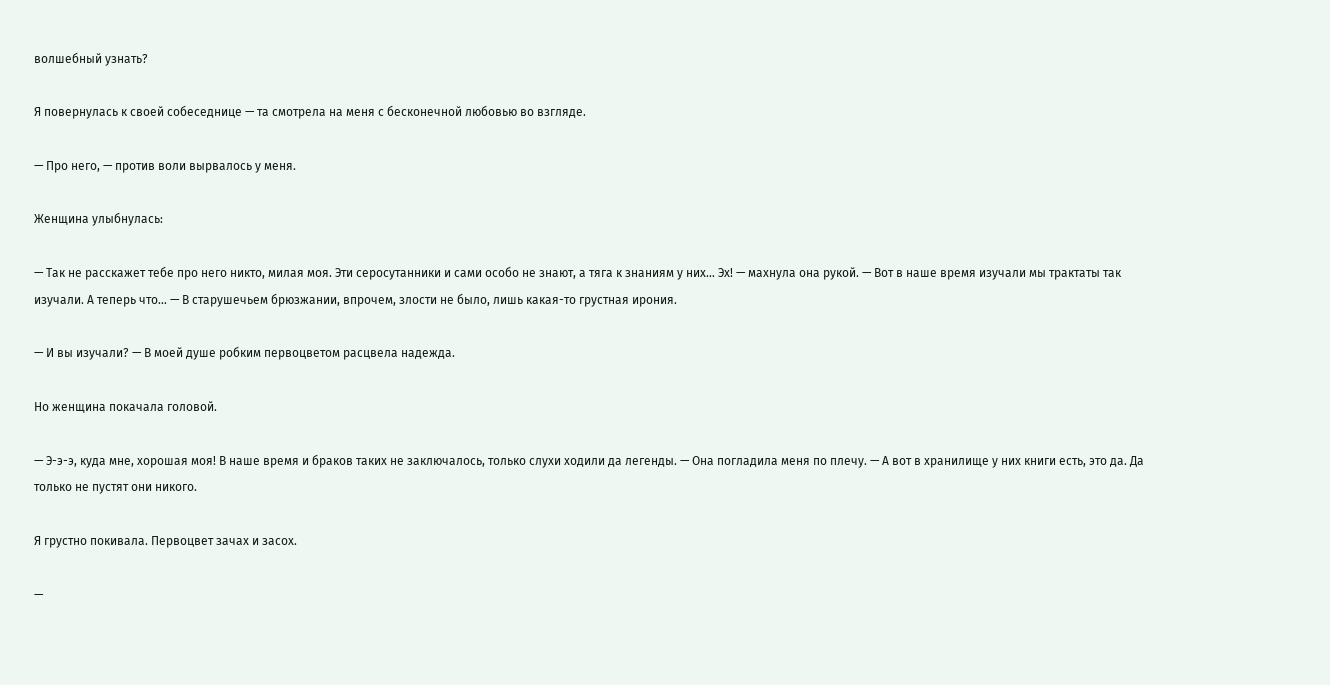волшебный узнать?

Я повернулась к своей собеседнице — та смотрела на меня с бесконечной любовью во взгляде.

— Про него, — против воли вырвалось у меня.

Женщина улыбнулась:

— Так не расскажет тебе про него никто, милая моя. Эти серосутанники и сами особо не знают, а тяга к знаниям у них… Эх! — махнула она рукой. — Вот в наше время изучали мы трактаты так изучали. А теперь что… — В старушечьем брюзжании, впрочем, злости не было, лишь какая-то грустная ирония.

— И вы изучали? — В моей душе робким первоцветом расцвела надежда.

Но женщина покачала головой.

— Э-э-э, куда мне, хорошая моя! В наше время и браков таких не заключалось, только слухи ходили да легенды. — Она погладила меня по плечу. — А вот в хранилище у них книги есть, это да. Да только не пустят они никого.

Я грустно покивала. Первоцвет зачах и засох.

—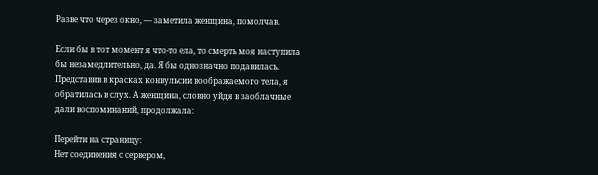Разве что через окно, — заметила женщина, помолчав.

Если бы в тот момент я что-то ела, то смерть моя наступила бы незамедлительно, да. Я бы однозначно подавилась. Представив в красках конвульсии воображаемого тела, я обратилась в слух. А женщина, словно уйдя в заоблачные дали воспоминаний, продолжала:

Перейти на страницу:
Нет соединения с сервером,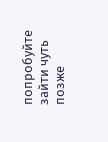попробуйте зайти чуть позже